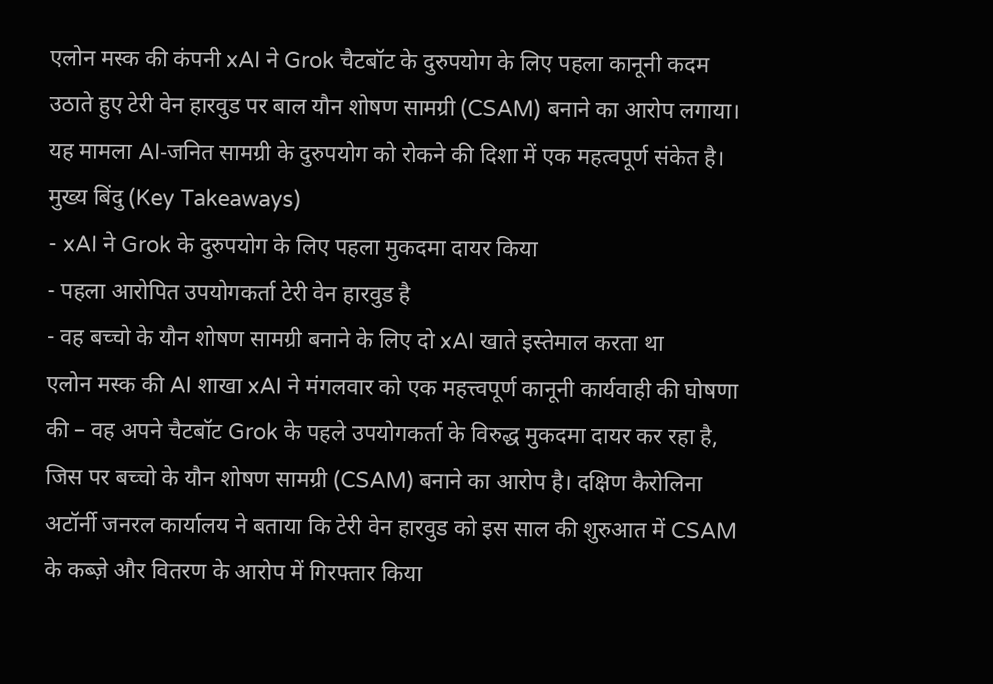एलोन मस्क की कंपनी xAI ने Grok चैटबॉट के दुरुपयोग के लिए पहला कानूनी कदम उठाते हुए टेरी वेन हारवुड पर बाल यौन शोषण सामग्री (CSAM) बनाने का आरोप लगाया। यह मामला AI‑जनित सामग्री के दुरुपयोग को रोकने की दिशा में एक महत्वपूर्ण संकेत है।
मुख्य बिंदु (Key Takeaways)
- xAI ने Grok के दुरुपयोग के लिए पहला मुकदमा दायर किया
- पहला आरोपित उपयोगकर्ता टेरी वेन हारवुड है
- वह बच्चो के यौन शोषण सामग्री बनाने के लिए दो xAI खाते इस्तेमाल करता था
एलोन मस्क की AI शाखा xAI ने मंगलवार को एक महत्त्वपूर्ण कानूनी कार्यवाही की घोषणा की – वह अपने चैटबॉट Grok के पहले उपयोगकर्ता के विरुद्ध मुकदमा दायर कर रहा है, जिस पर बच्चो के यौन शोषण सामग्री (CSAM) बनाने का आरोप है। दक्षिण कैरोलिना अटॉर्नी जनरल कार्यालय ने बताया कि टेरी वेन हारवुड को इस साल की शुरुआत में CSAM के कब्ज़े और वितरण के आरोप में गिरफ्तार किया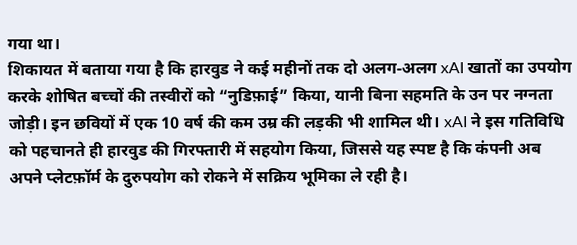गया था।
शिकायत में बताया गया है कि हारवुड ने कई महीनों तक दो अलग‑अलग xAI खातों का उपयोग करके शोषित बच्चों की तस्वीरों को “नुडिफ़ाई” किया, यानी बिना सहमति के उन पर नग्नता जोड़ी। इन छवियों में एक 10 वर्ष की कम उम्र की लड़की भी शामिल थी। xAI ने इस गतिविधि को पहचानते ही हारवुड की गिरफ्तारी में सहयोग किया, जिससे यह स्पष्ट है कि कंपनी अब अपने प्लेटफ़ॉर्म के दुरुपयोग को रोकने में सक्रिय भूमिका ले रही है।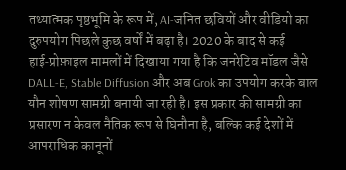तथ्यात्मक पृष्ठभूमि के रूप में, AI‑जनित छवियों और वीडियो का दुरुपयोग पिछले कुछ वर्षों में बढ़ा है। 2020 के बाद से कई हाई‑प्रोफ़ाइल मामलों में दिखाया गया है कि जनरेटिव मॉडल जैसे DALL‑E, Stable Diffusion और अब Grok का उपयोग करके बाल यौन शोषण सामग्री बनायी जा रही है। इस प्रकार की सामग्री का प्रसारण न केवल नैतिक रूप से घिनौना है, बल्कि कई देशों में आपराधिक कानूनों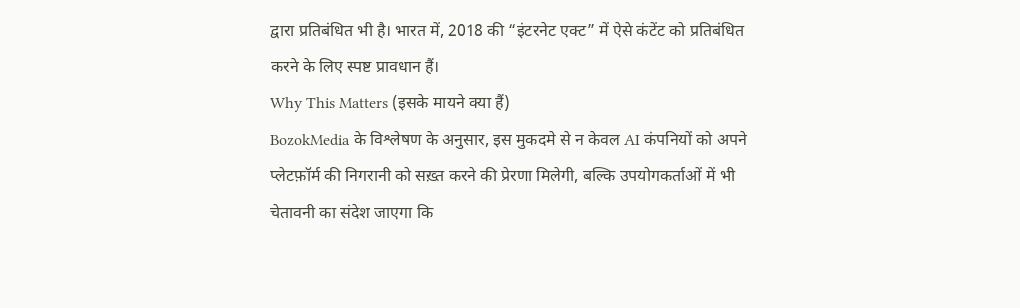द्वारा प्रतिबंधित भी है। भारत में, 2018 की “इंटरनेट एक्ट” में ऐसे कंटेंट को प्रतिबंधित करने के लिए स्पष्ट प्रावधान हैं।
Why This Matters (इसके मायने क्या हैं)
BozokMedia के विश्लेषण के अनुसार, इस मुकदमे से न केवल AI कंपनियों को अपने प्लेटफ़ॉर्म की निगरानी को सख़्त करने की प्रेरणा मिलेगी, बल्कि उपयोगकर्ताओं में भी चेतावनी का संदेश जाएगा कि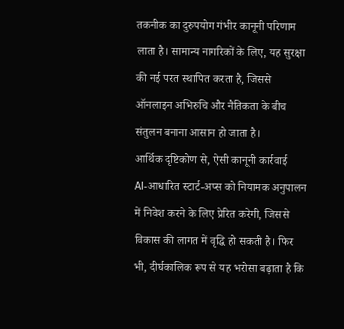तकनीक का दुरुपयोग गंभीर कानूनी परिणाम लाता है। सामान्य नागरिकों के लिए, यह सुरक्षा की नई परत स्थापित करता है, जिससे ऑनलाइन अभिरुचि और नैतिकता के बीच संतुलन बनाना आसान हो जाता है।
आर्थिक दृष्टिकोण से, ऐसी कानूनी कार्रवाई AI‑आधारित स्टार्ट‑अप्स को नियामक अनुपालन में निवेश करने के लिए प्रेरित करेगी, जिससे विकास की लागत में वृद्धि हो सकती है। फिर भी, दीर्घकालिक रूप से यह भरोसा बढ़ाता है कि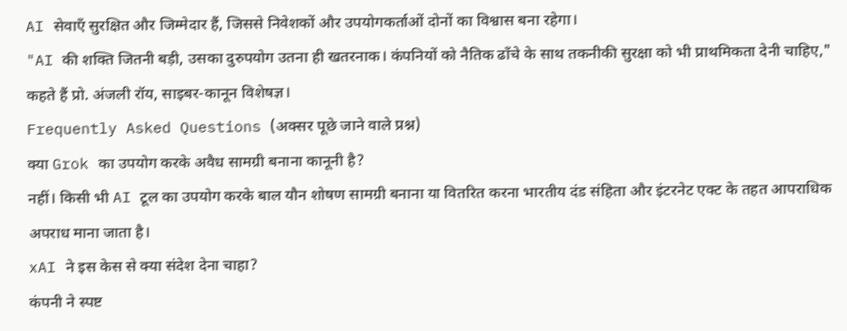AI सेवाएँ सुरक्षित और जिम्मेदार हैं, जिससे निवेशकों और उपयोगकर्ताओं दोनों का विश्वास बना रहेगा।
"AI की शक्ति जितनी बड़ी, उसका दुरुपयोग उतना ही खतरनाक। कंपनियों को नैतिक ढाँचे के साथ तकनीकी सुरक्षा को भी प्राथमिकता देनी चाहिए," कहते हैं प्रो. अंजली रॉय, साइबर‑कानून विशेषज्ञ।
Frequently Asked Questions (अक्सर पूछे जाने वाले प्रश्न)
क्या Grok का उपयोग करके अवैध सामग्री बनाना कानूनी है?
नहीं। किसी भी AI टूल का उपयोग करके बाल यौन शोषण सामग्री बनाना या वितरित करना भारतीय दंड संहिता और इंटरनेट एक्ट के तहत आपराधिक अपराध माना जाता है।
xAI ने इस केस से क्या संदेश देना चाहा?
कंपनी ने स्पष्ट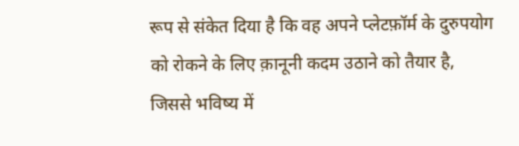रूप से संकेत दिया है कि वह अपने प्लेटफ़ॉर्म के दुरुपयोग को रोकने के लिए क़ानूनी कदम उठाने को तैयार है, जिससे भविष्य में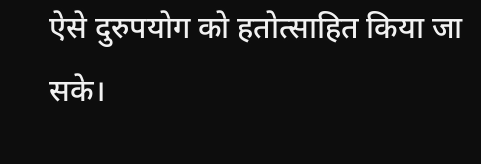ऐसे दुरुपयोग को हतोत्साहित किया जा सके।